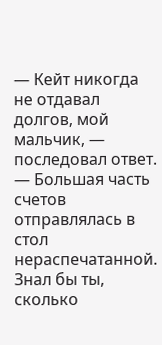— Кейт никогда не отдавал долгов, мой мальчик, — последовал ответ. — Большая часть счетов отправлялась в стол нераспечатанной. Знал бы ты, сколько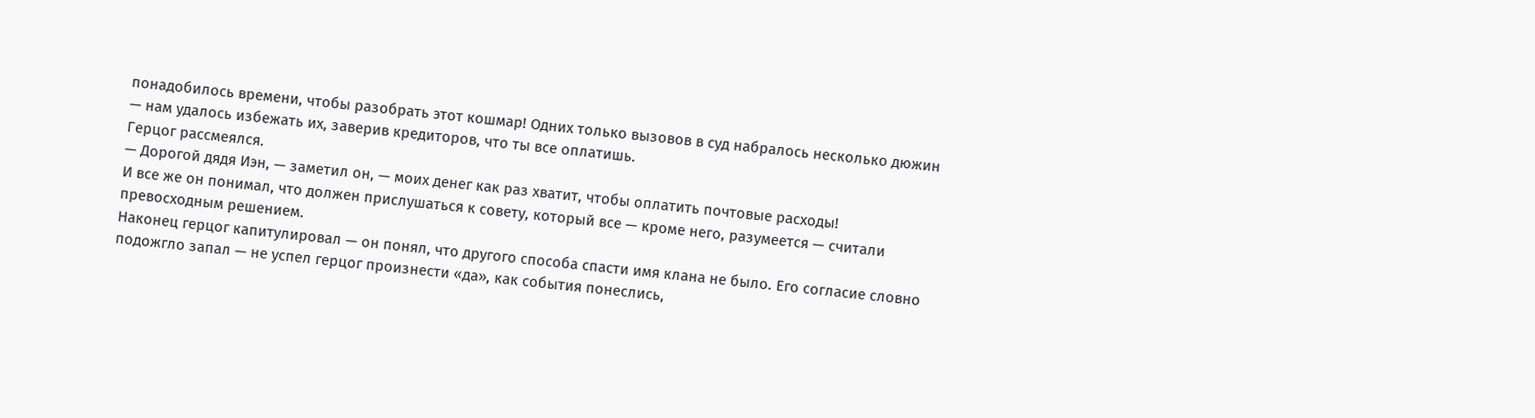понадобилось времени, чтобы разобрать этот кошмар! Одних только вызовов в суд набралось несколько дюжин — нам удалось избежать их, заверив кредиторов, что ты все оплатишь.
Герцог рассмеялся.
— Дорогой дядя Иэн, — заметил он, — моих денег как раз хватит, чтобы оплатить почтовые расходы!
И все же он понимал, что должен прислушаться к совету, который все — кроме него, разумеется — считали превосходным решением.
Наконец герцог капитулировал — он понял, что другого способа спасти имя клана не было. Его согласие словно подожгло запал — не успел герцог произнести «да», как события понеслись,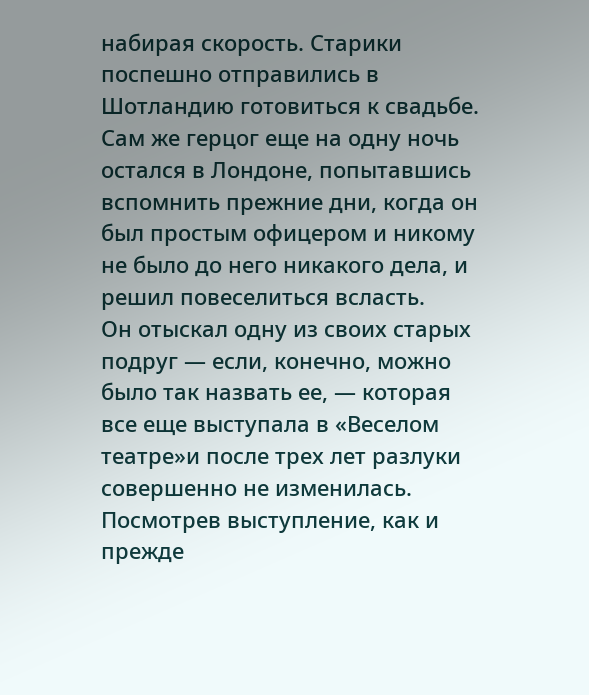набирая скорость. Старики поспешно отправились в Шотландию готовиться к свадьбе. Сам же герцог еще на одну ночь остался в Лондоне, попытавшись вспомнить прежние дни, когда он был простым офицером и никому не было до него никакого дела, и решил повеселиться всласть.
Он отыскал одну из своих старых подруг — если, конечно, можно было так назвать ее, — которая все еще выступала в «Веселом театре»и после трех лет разлуки совершенно не изменилась.
Посмотрев выступление, как и прежде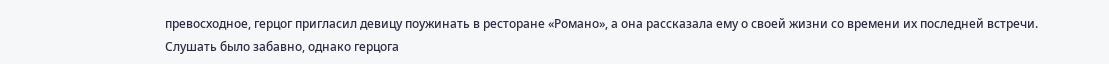превосходное, герцог пригласил девицу поужинать в ресторане «Романо», а она рассказала ему о своей жизни со времени их последней встречи. Слушать было забавно, однако герцога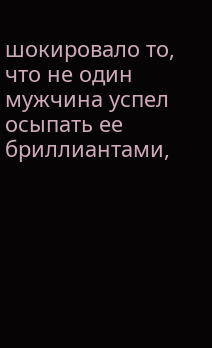шокировало то, что не один мужчина успел осыпать ее бриллиантами,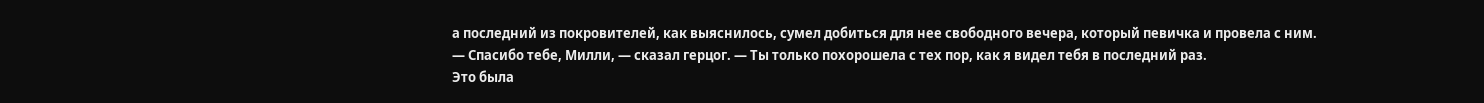а последний из покровителей, как выяснилось, сумел добиться для нее свободного вечера, который певичка и провела с ним.
— Спасибо тебе, Милли, — сказал герцог. — Ты только похорошела с тех пор, как я видел тебя в последний раз.
Это была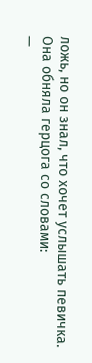ложь, но он знал, что хочет услышать певичка. Она обняла герцога со словами:
—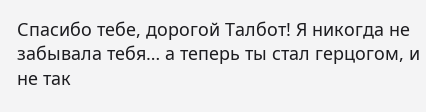Спасибо тебе, дорогой Талбот! Я никогда не забывала тебя… а теперь ты стал герцогом, и не так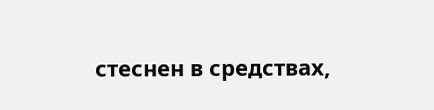стеснен в средствах,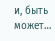и, быть может…